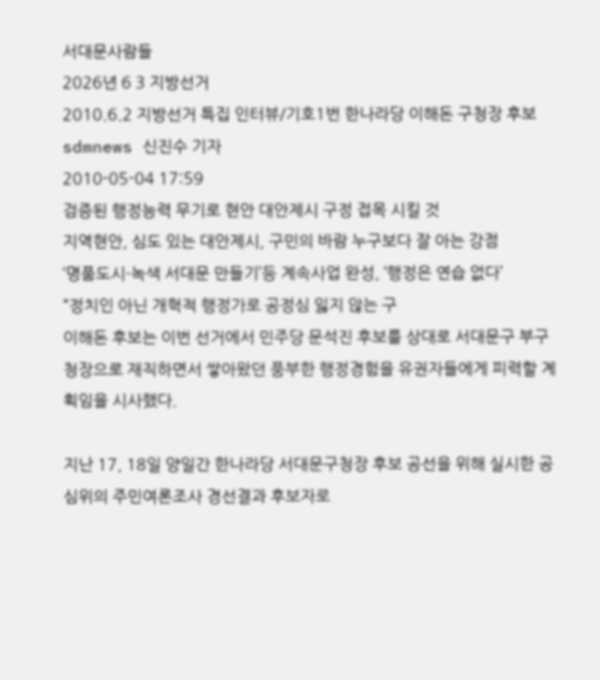서대문사람들
2026년 6 3 지방선거
2010.6.2 지방선거 특집 인터뷰/기호1번 한나라당 이해돈 구청장 후보
sdmnews 신진수 기자
2010-05-04 17:59
검증된 행정능력 무기로 현안 대안제시 구정 접목 시킬 것
지역현안, 심도 있는 대안제시, 구민의 바람 누구보다 잘 아는 강점
‘명품도시·녹색 서대문 만들기’등 계속사업 완성, ‘행정은 연습 없다’
“정치인 아닌 개혁적 행정가로 공정심 잃지 않는 구
이해돈 후보는 이번 선거에서 민주당 문석진 후보를 상대로 서대문구 부구청장으로 재직하면서 쌓아왔던 풍부한 행정경험을 유권자들에게 피력할 계획임을 시사했다.

지난 17, 18일 양일간 한나라당 서대문구청장 후보 공선을 위해 실시한 공심위의 주민여론조사 경선결과 후보자로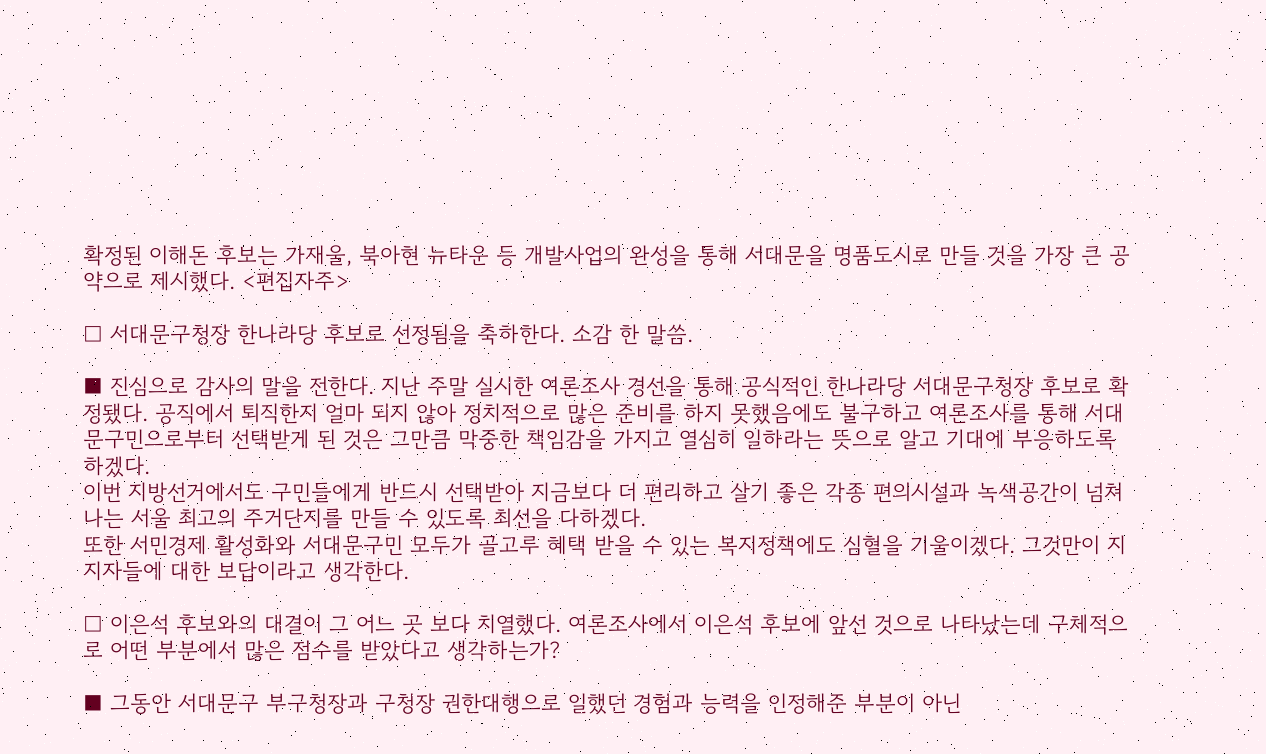확정된 이해돈 후보는 가재울, 북아현 뉴타운 등 개발사업의 완성을 통해 서대문을 명품도시로 만들 것을 가장 큰 공약으로 제시했다. <편집자주>

□ 서대문구청장 한나라당 후보로 선정됨을 축하한다. 소감 한 말씀.

■ 진심으로 감사의 말을 전한다. 지난 주말 실시한 여론조사 경선을 통해 공식적인 한나라당 서대문구청장 후보로 확정됐다. 공직에서 퇴직한지 얼마 되지 않아 정치적으로 많은 준비를 하지 못했음에도 불구하고 여론조사를 통해 서대문구민으로부터 선택받게 된 것은 그만큼 막중한 책임감을 가지고 열심히 일하라는 뜻으로 알고 기대에 부응하도록 하겠다.
이번 지방선거에서도 구민들에게 반드시 선택받아 지금보다 더 편리하고 살기 좋은 각종 편의시설과 녹색공간이 넘쳐나는 서울 최고의 주거단지를 만들 수 있도록 최선을 다하겠다.
또한 서민경제 활성화와 서대문구민 모두가 골고루 혜택 받을 수 있는 복지정책에도 심혈을 기울이겠다. 그것만이 지지자들에 대한 보답이라고 생각한다.

□ 이은석 후보와의 대결이 그 어느 곳 보다 치열했다. 여론조사에서 이은석 후보에 앞선 것으로 나타났는데 구체적으로 어떤 부분에서 많은 점수를 받았다고 생각하는가?

■ 그동안 서대문구 부구청장과 구청장 권한대행으로 일했던 경험과 능력을 인정해준 부분이 아닌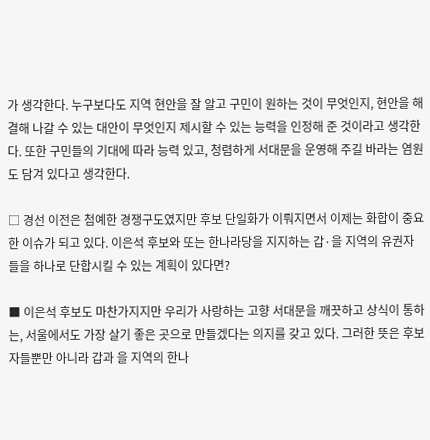가 생각한다. 누구보다도 지역 현안을 잘 알고 구민이 원하는 것이 무엇인지, 현안을 해결해 나갈 수 있는 대안이 무엇인지 제시할 수 있는 능력을 인정해 준 것이라고 생각한다. 또한 구민들의 기대에 따라 능력 있고, 청렴하게 서대문을 운영해 주길 바라는 염원도 담겨 있다고 생각한다.

□ 경선 이전은 첨예한 경쟁구도였지만 후보 단일화가 이뤄지면서 이제는 화합이 중요한 이슈가 되고 있다. 이은석 후보와 또는 한나라당을 지지하는 갑·을 지역의 유권자들을 하나로 단합시킬 수 있는 계획이 있다면?

■ 이은석 후보도 마찬가지지만 우리가 사랑하는 고향 서대문을 깨끗하고 상식이 통하는, 서울에서도 가장 살기 좋은 곳으로 만들겠다는 의지를 갖고 있다. 그러한 뜻은 후보자들뿐만 아니라 갑과 을 지역의 한나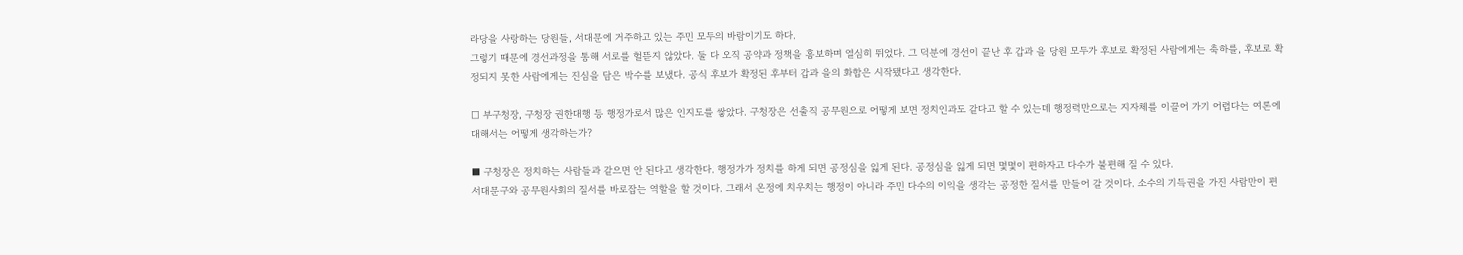라당을 사랑하는 당원들, 서대문에 거주하고 있는 주민 모두의 바람이기도 하다.
그렇기 때문에 경선과정을 통해 서로를 헐뜯지 않았다. 둘 다 오직 공약과 정책을 홍보하며 열심히 뛰었다. 그 덕분에 경선이 끝난 후 갑과 을 당원 모두가 후보로 확정된 사람에게는 축하를, 후보로 확정되지 못한 사람에게는 진심을 담은 박수를 보냈다. 공식 후보가 확정된 후부터 갑과 을의 화합은 시작됐다고 생각한다.

□ 부구청장, 구청장 권한대행 등 행정가로서 많은 인지도를 쌓았다. 구청장은 선출직 공무원으로 어떻게 보면 정치인과도 같다고 할 수 있는데 행정력만으로는 지자체를 이끌어 가기 어렵다는 여론에 대해서는 어떻게 생각하는가?

■ 구청장은 정치하는 사람들과 같으면 안 된다고 생각한다. 행정가가 정치를 하게 되면 공정심을 잃게 된다. 공정심을 잃게 되면 몇몇이 편하자고 다수가 불편해 질 수 있다.
서대문구와 공무원사회의 질서를 바로잡는 역할을 할 것이다. 그래서 온정에 치우치는 행정이 아니라 주민 다수의 이익을 생각는 공정한 질서를 만들어 갈 것이다. 소수의 기득권을 가진 사람만이 편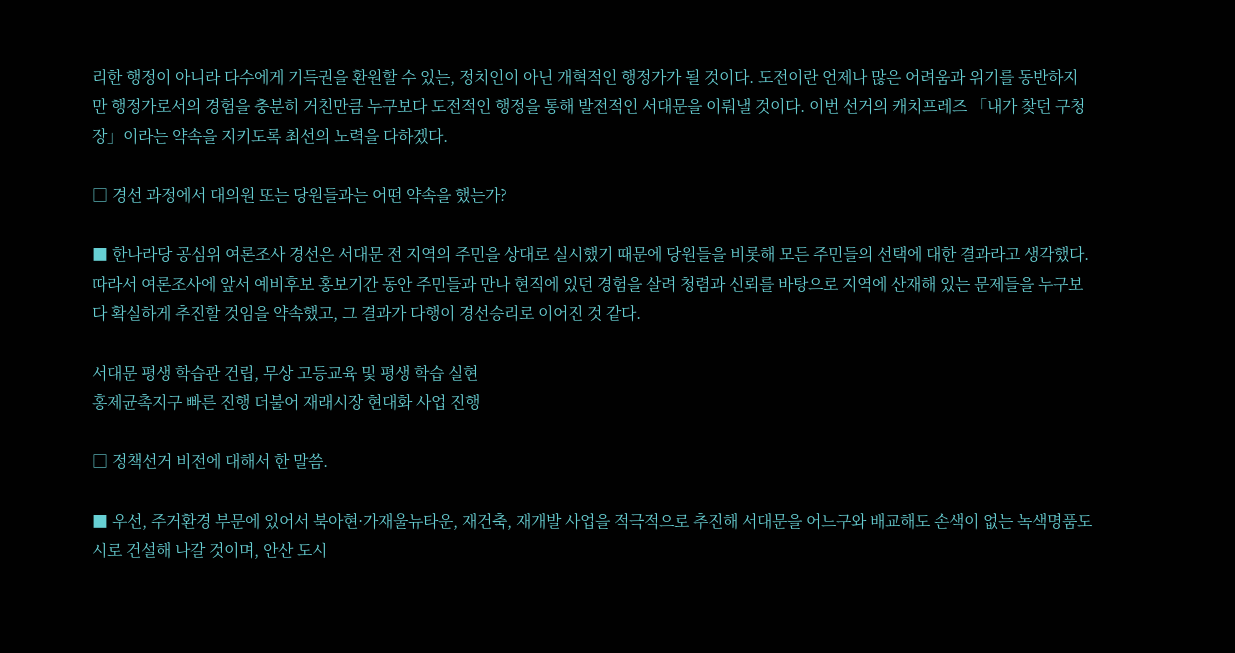리한 행정이 아니라 다수에게 기득권을 환원할 수 있는, 정치인이 아닌 개혁적인 행정가가 될 것이다. 도전이란 언제나 많은 어려움과 위기를 동반하지만 행정가로서의 경험을 충분히 거친만큼 누구보다 도전적인 행정을 통해 발전적인 서대문을 이뤄낼 것이다. 이번 선거의 캐치프레즈 「내가 찾던 구청장」이라는 약속을 지키도록 최선의 노력을 다하겠다.

□ 경선 과정에서 대의원 또는 당원들과는 어떤 약속을 했는가?

■ 한나라당 공심위 여론조사 경선은 서대문 전 지역의 주민을 상대로 실시했기 때문에 당원들을 비롯해 모든 주민들의 선택에 대한 결과라고 생각했다.
따라서 여론조사에 앞서 예비후보 홍보기간 동안 주민들과 만나 현직에 있던 경험을 살려 청렴과 신뢰를 바탕으로 지역에 산재해 있는 문제들을 누구보다 확실하게 추진할 것임을 약속했고, 그 결과가 다행이 경선승리로 이어진 것 같다.

서대문 평생 학습관 건립, 무상 고등교육 및 평생 학습 실현
홍제균촉지구 빠른 진행 더불어 재래시장 현대화 사업 진행

□ 정책선거 비전에 대해서 한 말씀.

■ 우선, 주거환경 부문에 있어서 북아현·가재울뉴타운, 재건축, 재개발 사업을 적극적으로 추진해 서대문을 어느구와 배교해도 손색이 없는 녹색명품도시로 건설해 나갈 것이며, 안산 도시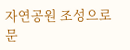자연공원 조성으로 문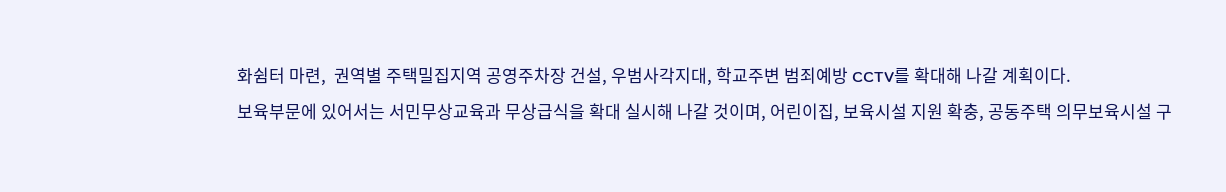화쉼터 마련,  권역별 주택밀집지역 공영주차장 건설, 우범사각지대, 학교주변 범죄예방 CCTV를 확대해 나갈 계획이다.
보육부문에 있어서는 서민무상교육과 무상급식을 확대 실시해 나갈 것이며, 어린이집, 보육시설 지원 확충, 공동주택 의무보육시설 구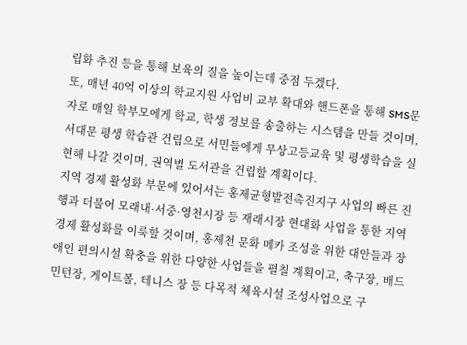립화 추진 등을 통해 보육의 질을 높이는데 중점 두겠다.
또, 매년 40억 이상의 학교지원 사업비 교부 확대와 핸드폰을 통해 SMS문자로 매일 학부모에게 학교, 학생 정보를 송출하는 시스템을 만들 것이며, 서대문 평생 학습관 건립으로 서민들에게 무상고등교육 및 평생학습을 실현해 나갈 것이며, 권역별 도서관을 건립할 계획이다.
지역 경제 활성화 부문에 있어서는 홍제균형발전촉진지구 사업의 빠른 진행과 더불어 모래내·서중·영천시장 등 재래시장 현대화 사업을 통한 지역경제 활성화를 이룩할 것이며, 홍제천 문화 메카 조성을 위한 대안들과 장애인 편의시설 확충을 위한 다양한 사업들을 펼칠 계획이고, 축구장, 배드민턴장, 게이트볼, 테니스 장 등 다목적 체육시설 조성사업으로 구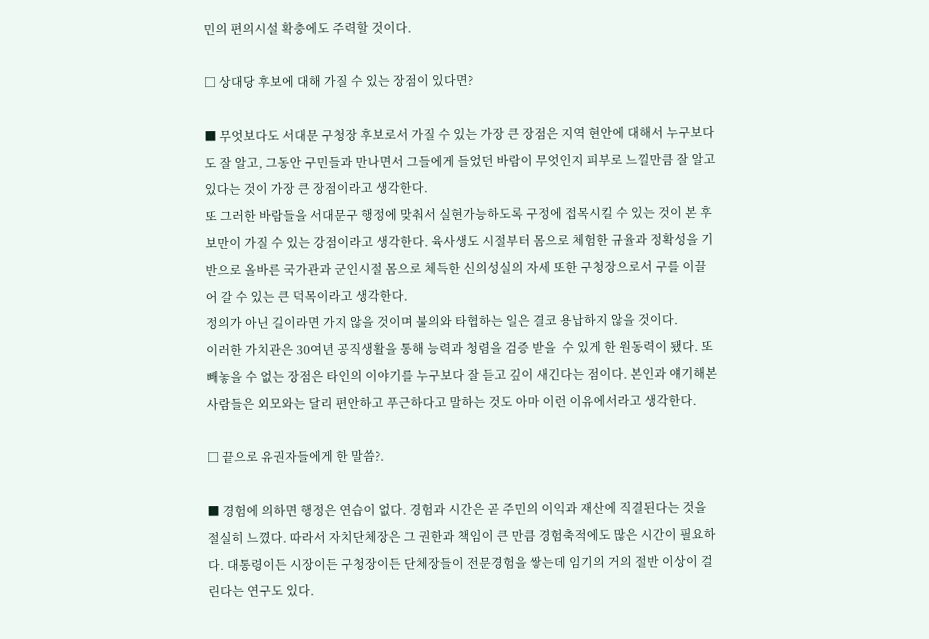민의 편의시설 확충에도 주력할 것이다.

□ 상대당 후보에 대해 가질 수 있는 장점이 있다면?

■ 무엇보다도 서대문 구청장 후보로서 가질 수 있는 가장 큰 장점은 지역 현안에 대해서 누구보다도 잘 알고, 그동안 구민들과 만나면서 그들에게 들었던 바람이 무엇인지 피부로 느낄만큼 잘 알고 있다는 것이 가장 큰 장점이라고 생각한다.
또 그러한 바람들을 서대문구 행정에 맞춰서 실현가능하도록 구정에 접목시킬 수 있는 것이 본 후보만이 가질 수 있는 강점이라고 생각한다. 육사생도 시절부터 몸으로 체험한 규율과 정확성을 기반으로 올바른 국가관과 군인시절 몸으로 체득한 신의성실의 자세 또한 구청장으로서 구를 이끌어 갈 수 있는 큰 덕목이라고 생각한다.
정의가 아닌 길이라면 가지 않을 것이며 불의와 타협하는 일은 결코 용납하지 않을 것이다.
이러한 가치관은 30여년 공직생활을 통해 능력과 청렴을 검증 받을  수 있게 한 원동력이 됐다. 또 빼놓을 수 없는 장점은 타인의 이야기를 누구보다 잘 듣고 깊이 새긴다는 점이다. 본인과 얘기해본 사람들은 외모와는 달리 편안하고 푸근하다고 말하는 것도 아마 이런 이유에서라고 생각한다.

□ 끝으로 유권자들에게 한 말씀?.

■ 경험에 의하면 행정은 연습이 없다. 경험과 시간은 곧 주민의 이익과 재산에 직결된다는 것을 절실히 느꼈다. 따라서 자치단체장은 그 권한과 책임이 큰 만큼 경험축적에도 많은 시간이 필요하다. 대통령이든 시장이든 구청장이든 단체장들이 전문경험을 쌓는데 임기의 거의 절반 이상이 걸린다는 연구도 있다.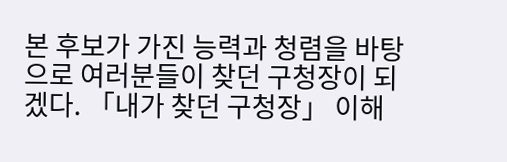본 후보가 가진 능력과 청렴을 바탕으로 여러분들이 찾던 구청장이 되겠다. 「내가 찾던 구청장」 이해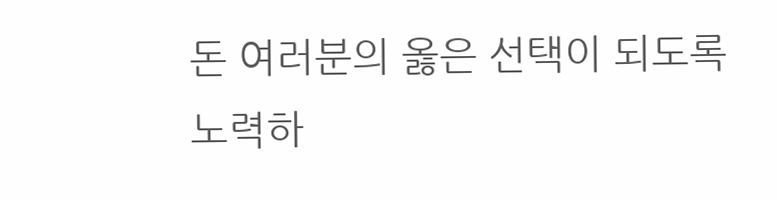돈 여러분의 옳은 선택이 되도록 노력하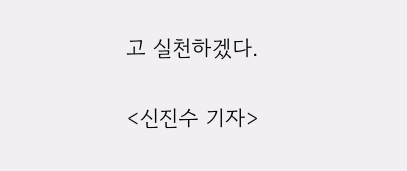고 실천하겠다.

<신진수 기자>